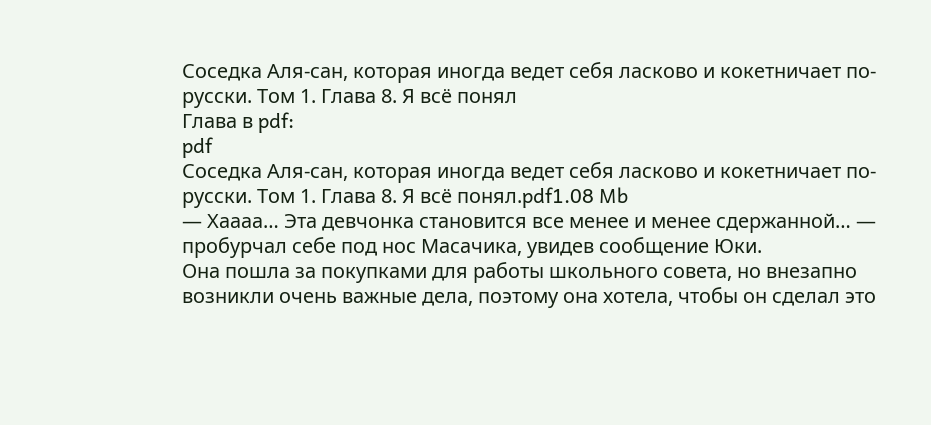Соседка Аля-сан, которая иногда ведет себя ласково и кокетничает по-русски. Том 1. Глава 8. Я всё понял
Глава в pdf:
pdf
Соседка Аля-сан, которая иногда ведет себя ласково и кокетничает по-русски. Том 1. Глава 8. Я всё понял.pdf1.08 Mb
— Хаааа… Эта девчонка становится все менее и менее сдержанной… — пробурчал себе под нос Масачика, увидев сообщение Юки.
Она пошла за покупками для работы школьного совета, но внезапно возникли очень важные дела, поэтому она хотела, чтобы он сделал это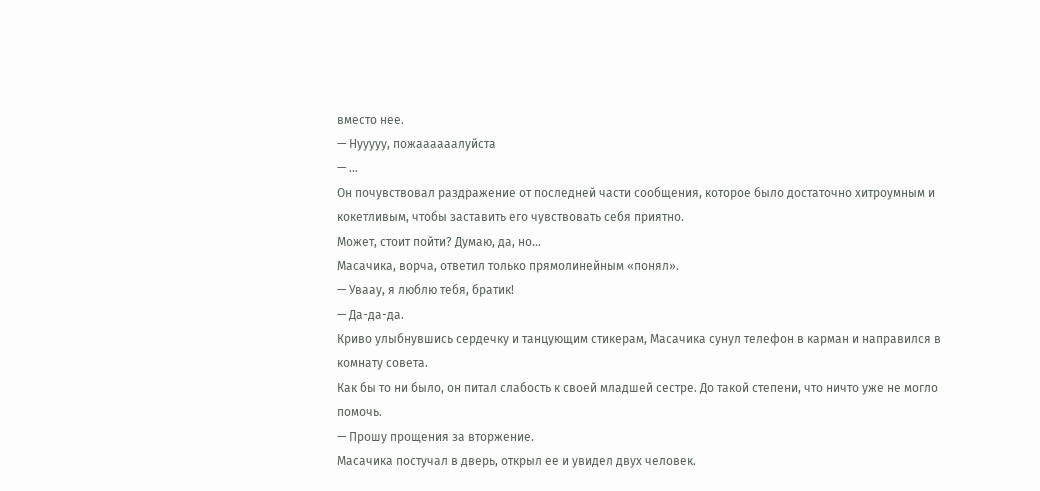вместо нее.
— Нууууу, пожаааааалуйста
— …
Он почувствовал раздражение от последней части сообщения, которое было достаточно хитроумным и кокетливым, чтобы заставить его чувствовать себя приятно.
Может, стоит пойти? Думаю, да, но...
Масачика, ворча, ответил только прямолинейным «понял».
— Уваау, я люблю тебя, братик!
— Да-да-да.
Криво улыбнувшись сердечку и танцующим стикерам, Масачика сунул телефон в карман и направился в комнату совета.
Как бы то ни было, он питал слабость к своей младшей сестре. До такой степени, что ничто уже не могло помочь.
— Прошу прощения за вторжение.
Масачика постучал в дверь, открыл ее и увидел двух человек.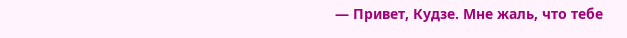— Привет, Кудзе. Мне жаль, что тебе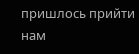пришлось прийти нам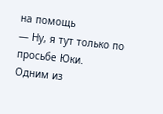на помощь
— Ну, я тут только по просьбе Юки.
Одним из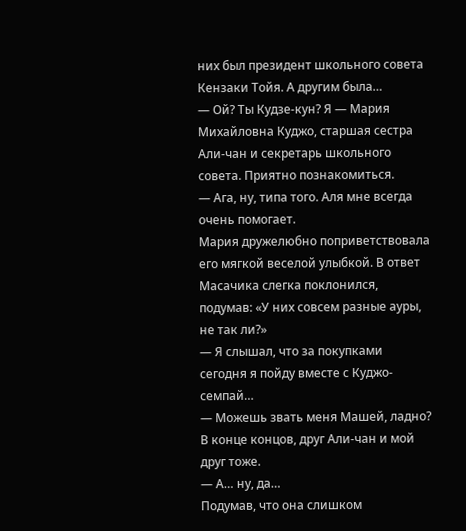них был президент школьного совета Кензаки Тойя. А другим была…
— Ой? Ты Кудзе-кун? Я — Мария Михайловна Куджо, старшая сестра Али-чан и секретарь школьного совета. Приятно познакомиться.
— Ага, ну, типа того. Аля мне всегда очень помогает.
Мария дружелюбно поприветствовала его мягкой веселой улыбкой. В ответ Масачика слегка поклонился, подумав: «У них совсем разные ауры, не так ли?»
— Я слышал, что за покупками сегодня я пойду вместе с Куджо-семпай…
— Можешь звать меня Машей, ладно? В конце концов, друг Али-чан и мой друг тоже.
— А… ну, да…
Подумав, что она слишком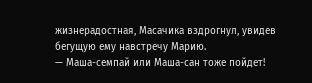жизнерадостная, Масачика вздрогнул, увидев бегущую ему навстречу Марию.
— Маша-семпай или Маша-сан тоже пойдет!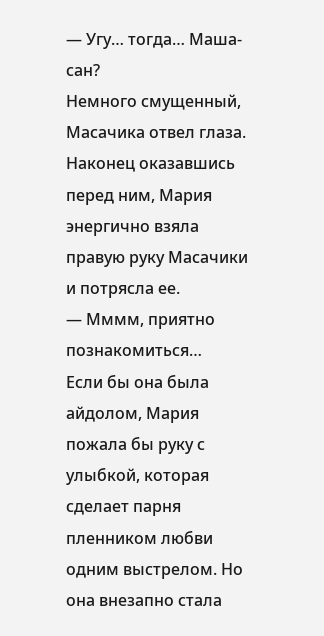— Угу… тогда… Маша-сан?
Немного смущенный, Масачика отвел глаза. Наконец оказавшись перед ним, Мария энергично взяла правую руку Масачики и потрясла ее.
— Мммм, приятно познакомиться…
Если бы она была айдолом, Мария пожала бы руку с улыбкой, которая сделает парня пленником любви одним выстрелом. Но она внезапно стала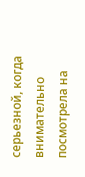серьезной, когда внимательно посмотрела на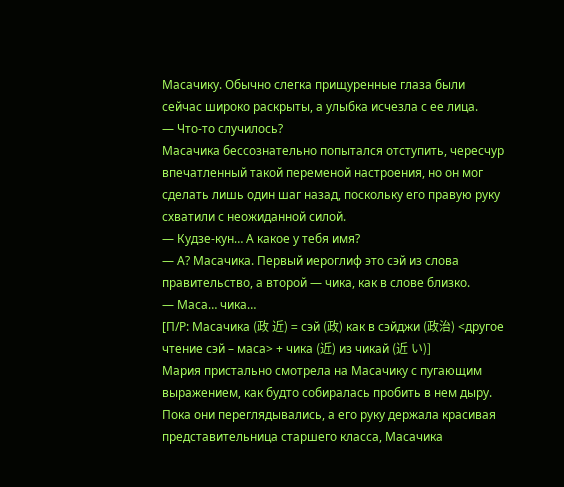Масачику. Обычно слегка прищуренные глаза были сейчас широко раскрыты, а улыбка исчезла с ее лица.
— Что-то случилось?
Масачика бессознательно попытался отступить, чересчур впечатленный такой переменой настроения, но он мог сделать лишь один шаг назад, поскольку его правую руку схватили с неожиданной силой.
— Кудзе-кун… А какое у тебя имя?
— А? Масачика. Первый иероглиф это сэй из слова правительство, а второй — чика, как в слове близко.
— Маса… чика…
[П/Р: Масачика (政 近) = сэй (政) как в сэйджи (政治) <другое чтение сэй – маса> + чика (近) из чикай (近 い)]
Мария пристально смотрела на Масачику с пугающим выражением, как будто собиралась пробить в нем дыру.
Пока они переглядывались, а его руку держала красивая представительница старшего класса, Масачика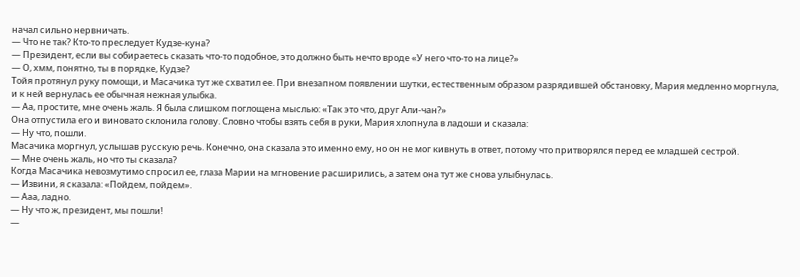начал сильно нервничать.
— Что не так? Кто-то преследует Кудзе-куна?
— Президент, если вы собираетесь сказать что-то подобное, это должно быть нечто вроде «У него что-то на лице?»
— О, хмм, понятно, ты в порядке, Кудзе?
Тойя протянул руку помощи, и Масачика тут же схватил ее. При внезапном появлении шутки, естественным образом разрядившей обстановку, Мария медленно моргнула, и к ней вернулась ее обычная нежная улыбка.
— Аа, простите, мне очень жаль. Я была слишком поглощена мыслью: «Так это что, друг Али-чан?»
Она отпустила его и виновато склонила голову. Словно чтобы взять себя в руки, Мария хлопнула в ладоши и сказала:
— Ну что, пошли.
Масачика моргнул, услышав русскую речь. Конечно, она сказала это именно ему, но он не мог кивнуть в ответ, потому что притворялся перед ее младшей сестрой.
— Мне очень жаль, но что ты сказала?
Когда Масачика невозмутимо спросил ее, глаза Марии на мгновение расширились, а затем она тут же снова улыбнулась.
— Извини, я сказала: «Пойдем, пойдем».
— Ааа, ладно.
— Ну что ж, президент, мы пошли!
—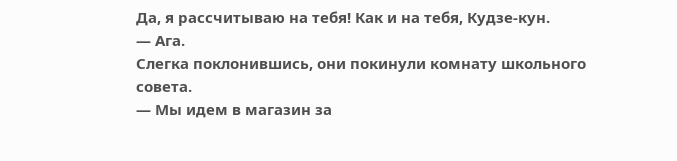Да, я рассчитываю на тебя! Как и на тебя, Кудзе-кун.
— Ага.
Слегка поклонившись, они покинули комнату школьного совета.
— Мы идем в магазин за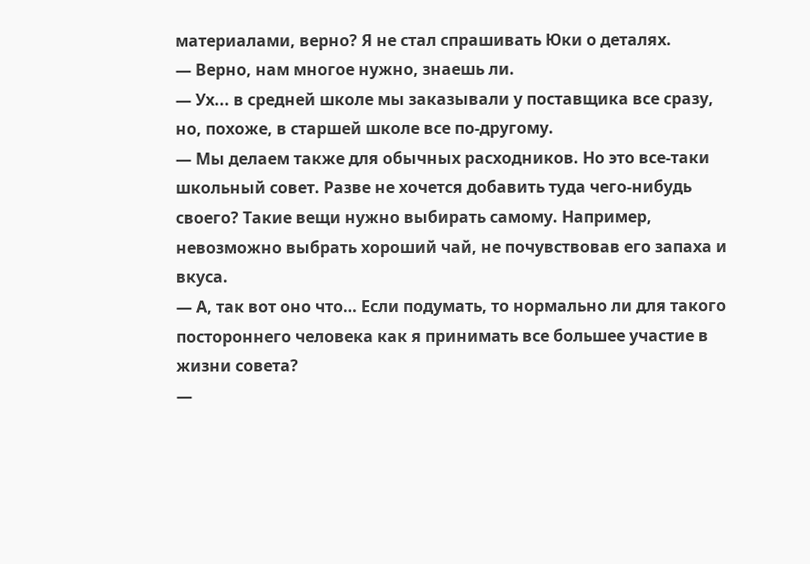материалами, верно? Я не стал спрашивать Юки о деталях.
— Верно, нам многое нужно, знаешь ли.
— Ух... в средней школе мы заказывали у поставщика все сразу, но, похоже, в старшей школе все по-другому.
— Мы делаем также для обычных расходников. Но это все-таки школьный совет. Разве не хочется добавить туда чего-нибудь своего? Такие вещи нужно выбирать самому. Например, невозможно выбрать хороший чай, не почувствовав его запаха и вкуса.
— А, так вот оно что… Если подумать, то нормально ли для такого постороннего человека как я принимать все большее участие в жизни совета?
—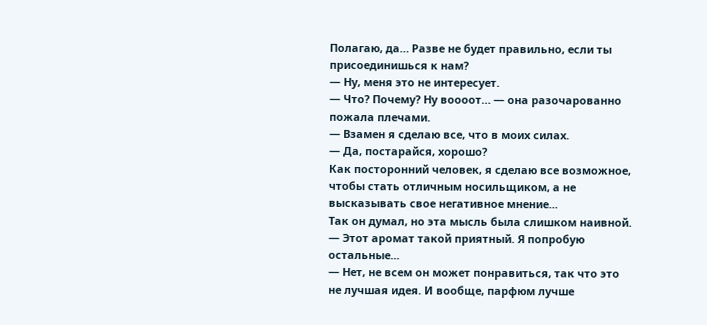Полагаю, да… Разве не будет правильно, если ты присоединишься к нам?
— Ну, меня это не интересует.
— Что? Почему? Ну воооот… — она разочарованно пожала плечами.
— Взамен я сделаю все, что в моих силах.
— Да, постарайся, хорошо?
Как посторонний человек, я сделаю все возможное, чтобы стать отличным носильщиком, а не высказывать свое негативное мнение...
Так он думал, но эта мысль была слишком наивной.
— Этот аромат такой приятный. Я попробую остальные...
— Нет, не всем он может понравиться, так что это не лучшая идея. И вообще, парфюм лучше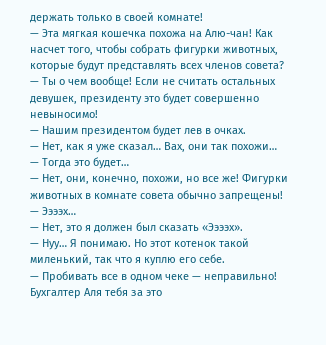держать только в своей комнате!
— Эта мягкая кошечка похожа на Алю-чан! Как насчет того, чтобы собрать фигурки животных, которые будут представлять всех членов совета?
— Ты о чем вообще! Если не считать остальных девушек, президенту это будет совершенно невыносимо!
— Нашим президентом будет лев в очках.
— Нет, как я уже сказал… Вах, они так похожи…
— Тогда это будет…
— Нет, они, конечно, похожи, но все же! Фигурки животных в комнате совета обычно запрещены!
— Ээээх…
— Нет, это я должен был сказать «Ээээх».
— Нуу… Я понимаю. Но этот котенок такой миленький, так что я куплю его себе.
— Пробивать все в одном чеке — неправильно! Бухгалтер Аля тебя за это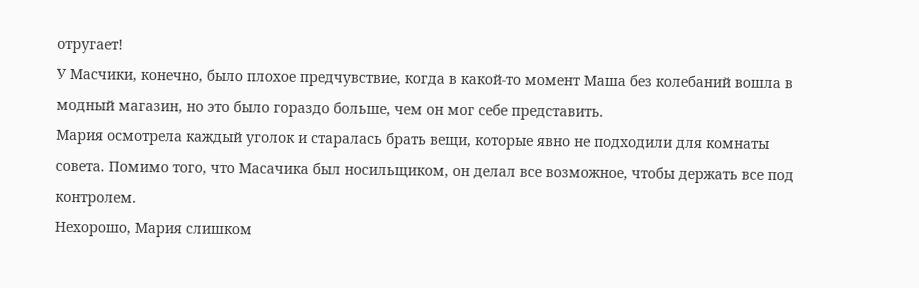отругает!
У Масчики, конечно, было плохое предчувствие, когда в какой-то момент Маша без колебаний вошла в модный магазин, но это было гораздо больше, чем он мог себе представить.
Мария осмотрела каждый уголок и старалась брать вещи, которые явно не подходили для комнаты совета. Помимо того, что Масачика был носильщиком, он делал все возможное, чтобы держать все под контролем.
Нехорошо, Мария слишком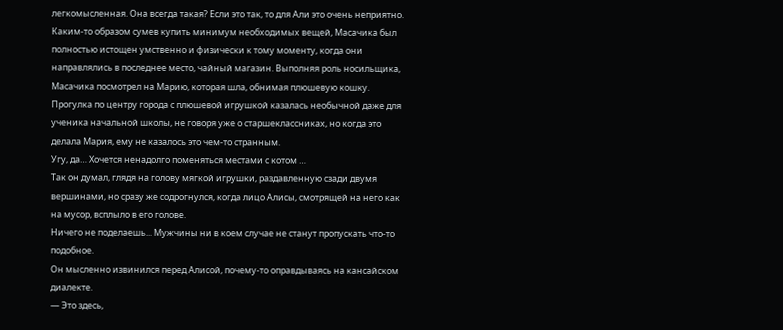легкомысленная. Она всегда такая? Если это так, то для Али это очень неприятно.
Каким-то образом сумев купить минимум необходимых вещей, Масачика был полностью истощен умственно и физически к тому моменту, когда они направлялись в последнее место, чайный магазин. Выполняя роль носильщика, Масачика посмотрел на Марию, которая шла, обнимая плюшевую кошку.
Прогулка по центру города с плюшевой игрушкой казалась необычной даже для ученика начальной школы, не говоря уже о старшеклассниках, но когда это делала Мария, ему не казалось это чем-то странным.
Угу, да… Хочется ненадолго поменяться местами с котом …
Так он думал, глядя на голову мягкой игрушки, раздавленную сзади двумя вершинами, но сразу же содрогнулся, когда лицо Алисы, смотрящей на него как на мусор, всплыло в его голове.
Ничего не поделаешь... Мужчины ни в коем случае не станут пропускать что-то подобное.
Он мысленно извинился перед Алисой, почему-то оправдываясь на кансайском диалекте.
— Это здесь,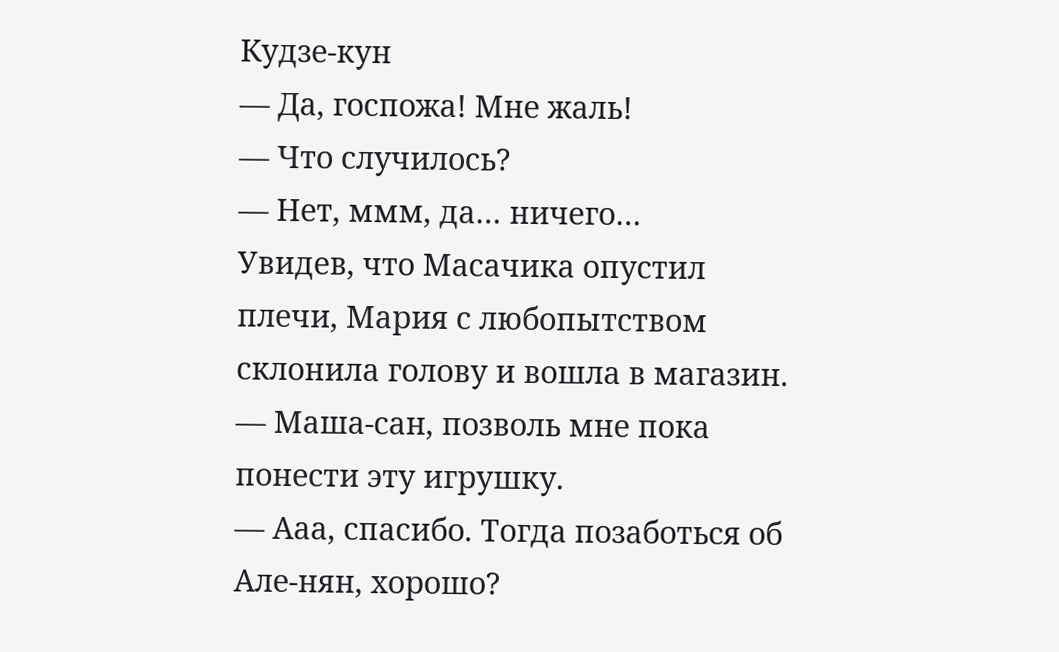Кудзе-кун
— Да, госпожа! Мне жаль!
— Что случилось?
— Нет, ммм, да… ничего…
Увидев, что Масачика опустил плечи, Мария с любопытством склонила голову и вошла в магазин.
— Маша-сан, позволь мне пока понести эту игрушку.
— Ааа, спасибо. Тогда позаботься об Але-нян, хорошо?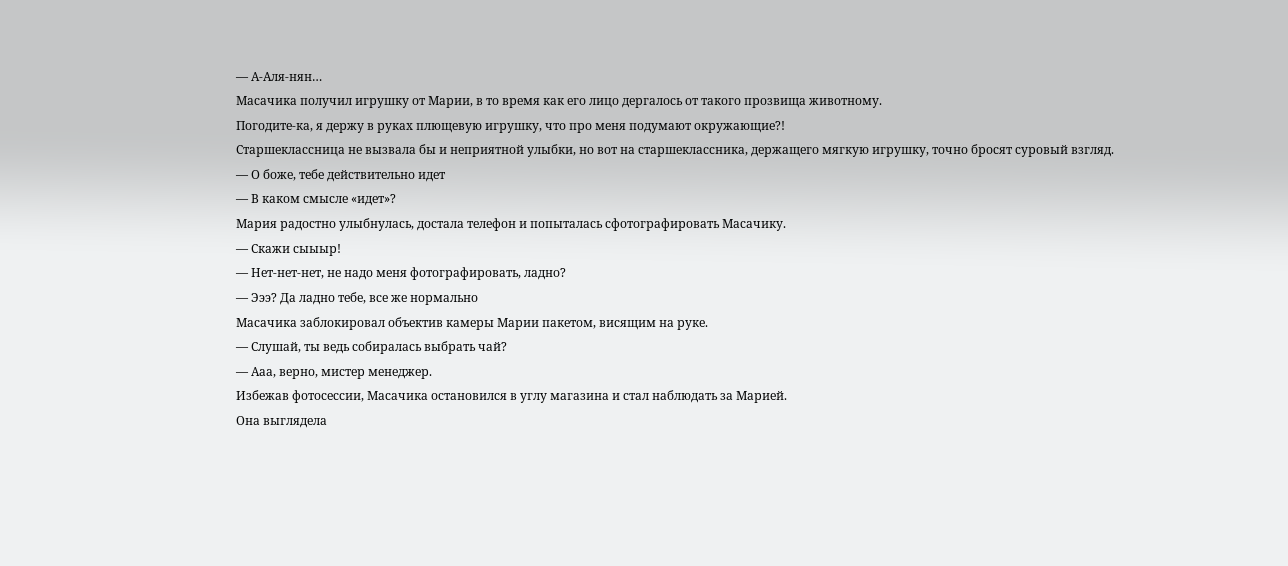— А-Аля-нян…
Масачика получил игрушку от Марии, в то время как его лицо дергалось от такого прозвища животному.
Погодите-ка, я держу в руках плющевую игрушку, что про меня подумают окружающие?!
Старшеклассница не вызвала бы и неприятной улыбки, но вот на старшеклассника, держащего мягкую игрушку, точно бросят суровый взгляд.
— О боже, тебе действительно идет
— В каком смысле «идет»?
Мария радостно улыбнулась, достала телефон и попыталась сфотографировать Масачику.
— Скажи сыыыр!
— Нет-нет-нет, не надо меня фотографировать, ладно?
— Эээ? Да ладно тебе, все же нормально
Масачика заблокировал объектив камеры Марии пакетом, висящим на руке.
— Слушай, ты ведь собиралась выбрать чай?
— Ааа, верно, мистер менеджер.
Избежав фотосессии, Масачика остановился в углу магазина и стал наблюдать за Марией.
Она выглядела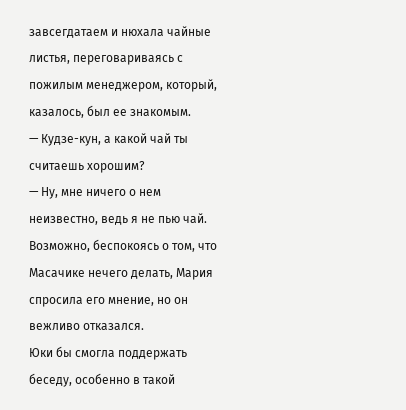завсегдатаем и нюхала чайные листья, переговариваясь с пожилым менеджером, который, казалось, был ее знакомым.
— Кудзе-кун, а какой чай ты считаешь хорошим?
— Ну, мне ничего о нем неизвестно, ведь я не пью чай.
Возможно, беспокоясь о том, что Масачике нечего делать, Мария спросила его мнение, но он вежливо отказался.
Юки бы смогла поддержать беседу, особенно в такой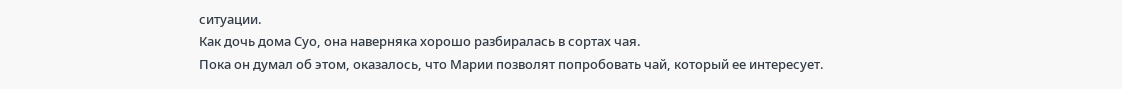ситуации.
Как дочь дома Суо, она наверняка хорошо разбиралась в сортах чая.
Пока он думал об этом, оказалось, что Марии позволят попробовать чай, который ее интересует.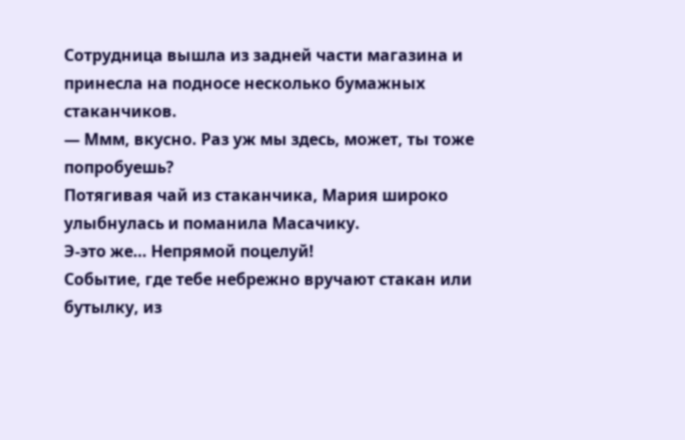Сотрудница вышла из задней части магазина и принесла на подносе несколько бумажных стаканчиков.
— Ммм, вкусно. Раз уж мы здесь, может, ты тоже попробуешь?
Потягивая чай из стаканчика, Мария широко улыбнулась и поманила Масачику.
Э-это же… Непрямой поцелуй!
Событие, где тебе небрежно вручают стакан или бутылку, из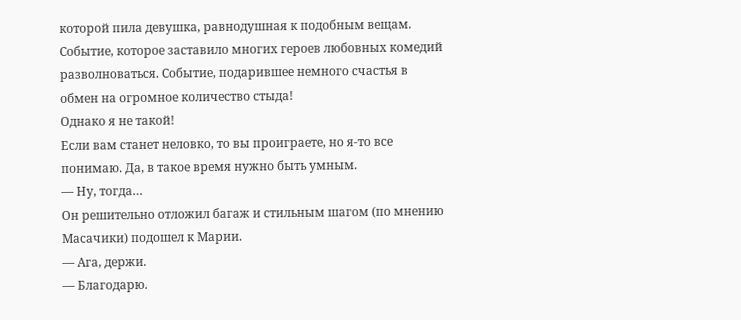которой пила девушка, равнодушная к подобным вещам. Событие, которое заставило многих героев любовных комедий разволноваться. Событие, подарившее немного счастья в обмен на огромное количество стыда!
Однако я не такой!
Если вам станет неловко, то вы проиграете, но я-то все понимаю. Да, в такое время нужно быть умным.
— Ну, тогда…
Он решительно отложил багаж и стильным шагом (по мнению Масачики) подошел к Марии.
— Ага, держи.
— Благодарю.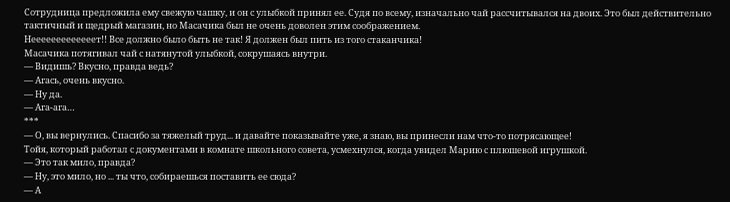Сотрудница предложила ему свежую чашку, и он с улыбкой принял ее. Судя по всему, изначально чай рассчитывался на двоих. Это был действительно тактичный и щедрый магазин, но Масачика был не очень доволен этим соображением.
Нееееееееееееет!! Все должно было быть не так! Я должен был пить из того стаканчика!
Масачика потягивал чай с натянутой улыбкой, сокрушаясь внутри.
— Видишь? Вкусно, правда ведь?
— Агась, очень вкусно.
— Ну да.
— Ага-ага…
***
— О, вы вернулись. Спасибо за тяжелый труд... и давайте показывайте уже, я знаю, вы принесли нам что-то потрясающее!
Тойя, который работал с документами в комнате школьного совета, усмехнулся, когда увидел Марию с плюшевой игрушкой.
— Это так мило, правда?
— Ну, это мило, но ... ты что, собираешься поставить ее сюда?
— А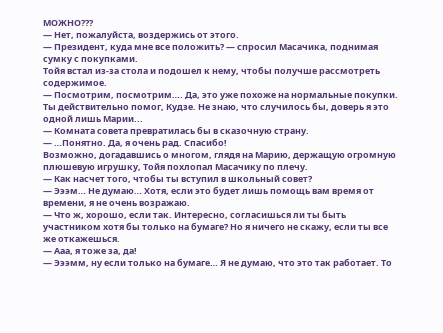МОЖНО???
— Нет, пожалуйста, воздержись от этого.
— Президент, куда мне все положить? — спросил Масачика, поднимая сумку с покупками.
Тойя встал из-за стола и подошел к нему, чтобы получше рассмотреть содержимое.
— Посмотрим, посмотрим…. Да, это уже похоже на нормальные покупки. Ты действительно помог, Кудзе. Не знаю, что случилось бы, доверь я это одной лишь Марии...
— Комната совета превратилась бы в сказочную страну.
— …Понятно. Да, я очень рад. Спасибо!
Возможно, догадавшись о многом, глядя на Марию, держащую огромную плюшевую игрушку, Тойя похлопал Масачику по плечу.
— Как насчет того, чтобы ты вступил в школьный совет?
— Эээм… Не думаю… Хотя, если это будет лишь помощь вам время от времени, я не очень возражаю.
— Что ж, хорошо, если так. Интересно, согласишься ли ты быть участником хотя бы только на бумаге? Но я ничего не скажу, если ты все же откажешься.
— Ааа, я тоже за, да!
— Эээмм, ну если только на бумаге… Я не думаю, что это так работает. То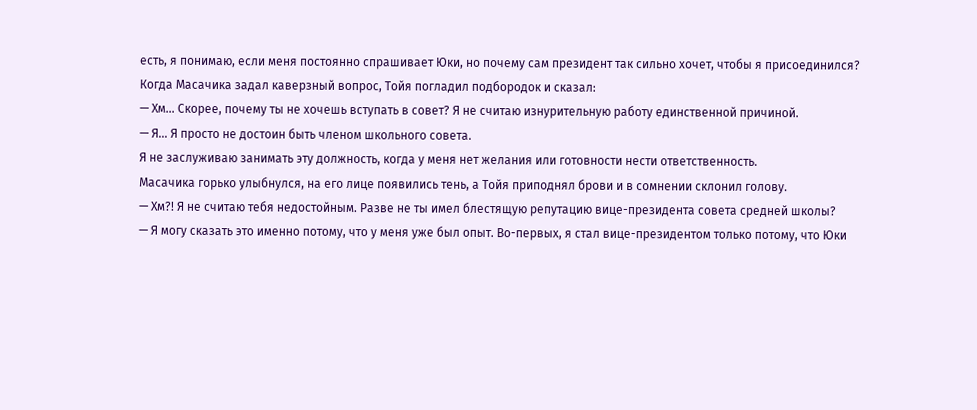есть, я понимаю, если меня постоянно спрашивает Юки, но почему сам президент так сильно хочет, чтобы я присоединился?
Когда Масачика задал каверзный вопрос, Тойя погладил подбородок и сказал:
— Хм… Скорее, почему ты не хочешь вступать в совет? Я не считаю изнурительную работу единственной причиной.
— Я… Я просто не достоин быть членом школьного совета.
Я не заслуживаю занимать эту должность, когда у меня нет желания или готовности нести ответственность.
Масачика горько улыбнулся, на его лице появились тень, а Тойя приподнял брови и в сомнении склонил голову.
— Хм?! Я не считаю тебя недостойным. Разве не ты имел блестящую репутацию вице-президента совета средней школы?
— Я могу сказать это именно потому, что у меня уже был опыт. Во-первых, я стал вице-президентом только потому, что Юки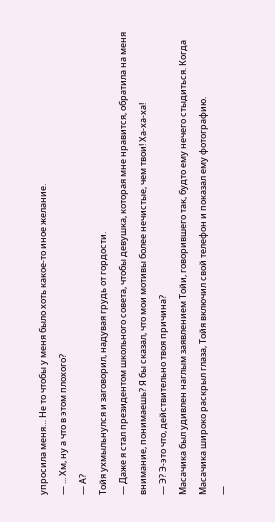упросила меня… Не то чтобы у меня было хоть какое-то иное желание.
— ... Хм, ну а что в этом плохого?
— А?
Тойя ухмыльнулся и заговорил, надувая грудь от гордости.
— Даже я стал президентом школьного совета, чтобы девушка, которая мне нравится, обратила на меня внимание, понимаешь? Я бы сказал, что мои мотивы более нечистые, чем твои! Ха-ха-ха!
— Э? Э-это что, действительно твоя причина?
Масачика был удивлен наглым заявлением Тойи, говорившего так, будто ему нечего стыдиться. Когда Масачика широко раскрыл глаза, Тойя включил свой телефон и показал ему фотографию.
—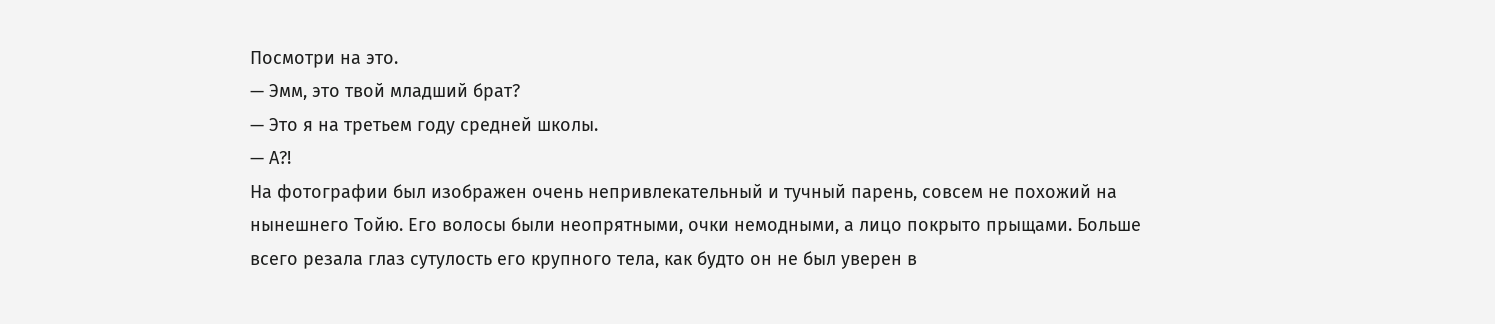Посмотри на это.
— Эмм, это твой младший брат?
— Это я на третьем году средней школы.
— А?!
На фотографии был изображен очень непривлекательный и тучный парень, совсем не похожий на нынешнего Toйю. Его волосы были неопрятными, очки немодными, а лицо покрыто прыщами. Больше всего резала глаз сутулость его крупного тела, как будто он не был уверен в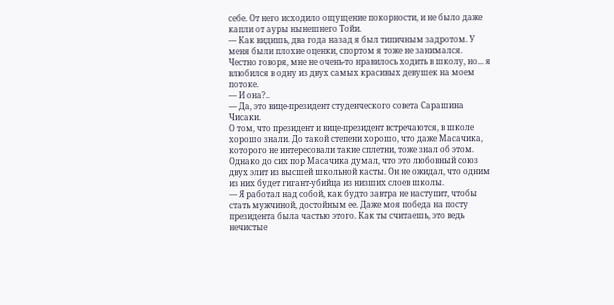себе. От него исходило ощущение покорности, и не было даже капли от ауры нынешнего Тойи.
— Как видишь, два года назад я был типичным задротом. У меня были плохие оценки, спортом я тоже не занимался. Честно говоря, мне не очень-то нравилось ходить в школу, но... я влюбился в одну из двух самых красивых девушек на моем потоке.
— И она?..
— Да, это вице-президент студенческого совета Сарашина Чисаки.
О том, что президент и вице-президент встречаются, в школе хорошо знали. До такой степени хорошо, что даже Масачика, которого не интересовали такие сплетни, тоже знал об этом. Однако до сих пор Масачика думал, что это любовный союз двух элит из высшей школьной касты. Он не ожидал, что одним из них будет гигант-убийца из низших слоев школы.
— Я работал над собой, как будто завтра не наступит, чтобы стать мужчиной, достойным ее. Даже моя победа на посту президента была частью этого. Как ты считаешь, это ведь нечистые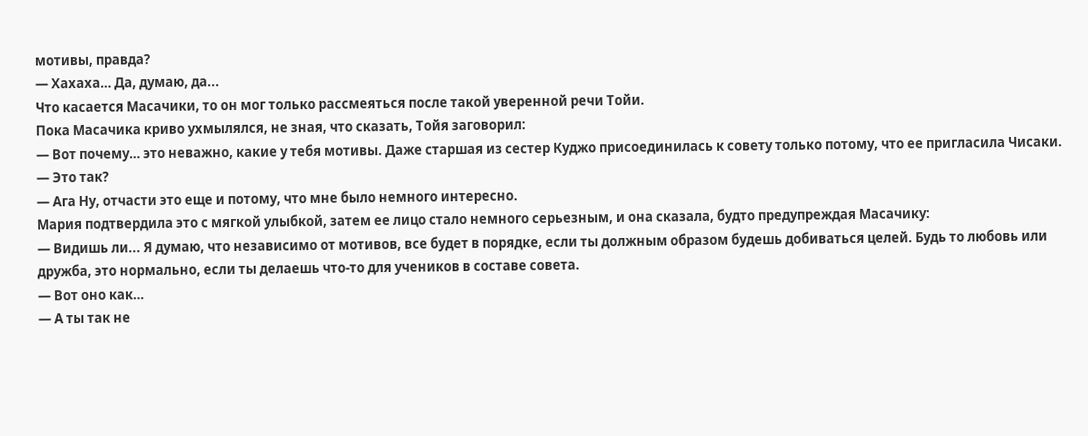мотивы, правда?
— Хахаха… Да, думаю, да...
Что касается Масачики, то он мог только рассмеяться после такой уверенной речи Тойи.
Пока Масачика криво ухмылялся, не зная, что сказать, Тойя заговорил:
— Вот почему… это неважно, какие у тебя мотивы. Даже старшая из сестер Куджо присоединилась к совету только потому, что ее пригласила Чисаки.
— Это так?
— Ага Ну, отчасти это еще и потому, что мне было немного интересно.
Мария подтвердила это с мягкой улыбкой, затем ее лицо стало немного серьезным, и она сказала, будто предупреждая Масачику:
— Видишь ли... Я думаю, что независимо от мотивов, все будет в порядке, если ты должным образом будешь добиваться целей. Будь то любовь или дружба, это нормально, если ты делаешь что-то для учеников в составе совета.
— Вот оно как…
— А ты так не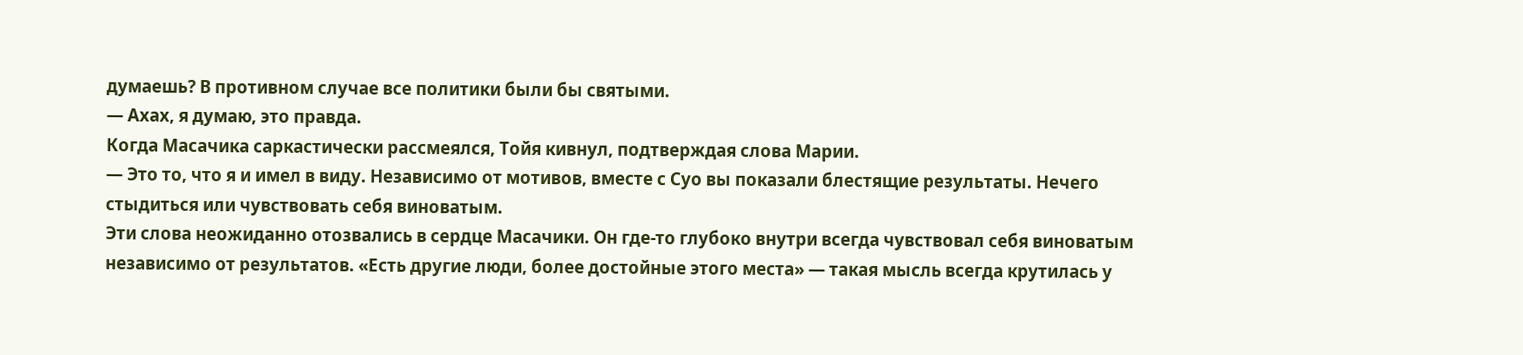думаешь? В противном случае все политики были бы святыми.
— Ахах, я думаю, это правда.
Когда Масачика саркастически рассмеялся, Тойя кивнул, подтверждая слова Марии.
— Это то, что я и имел в виду. Независимо от мотивов, вместе с Суо вы показали блестящие результаты. Нечего стыдиться или чувствовать себя виноватым.
Эти слова неожиданно отозвались в сердце Масачики. Он где-то глубоко внутри всегда чувствовал себя виноватым независимо от результатов. «Есть другие люди, более достойные этого места» — такая мысль всегда крутилась у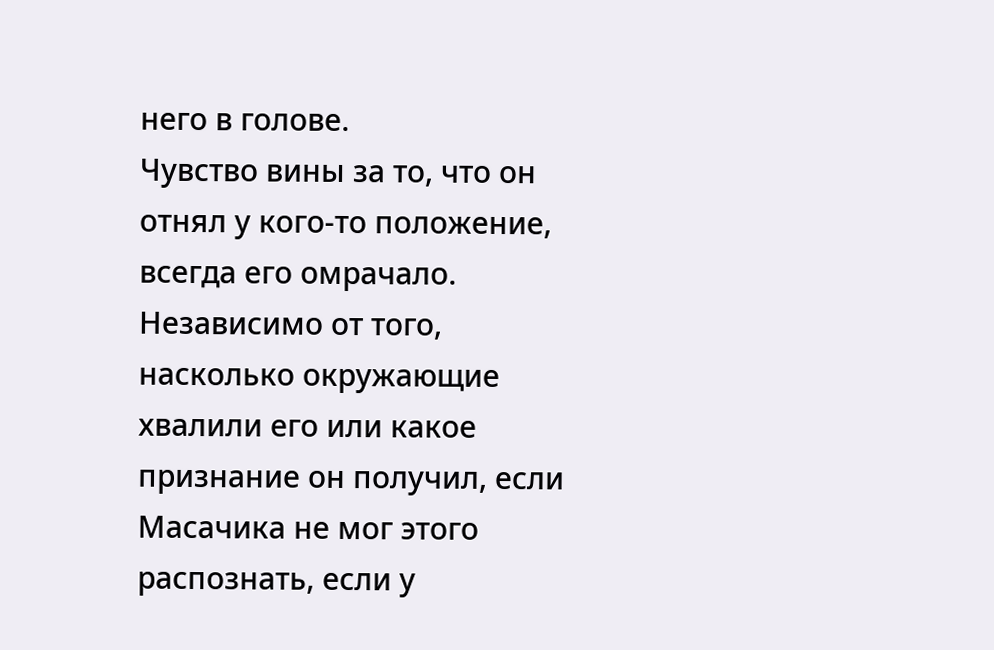него в голове.
Чувство вины за то, что он отнял у кого-то положение, всегда его омрачало. Независимо от того, насколько окружающие хвалили его или какое признание он получил, если Масачика не мог этого распознать, если у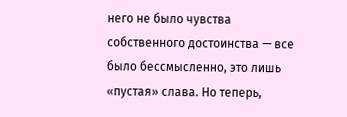него не было чувства собственного достоинства — все было бессмысленно, это лишь «пустая» слава. Но теперь,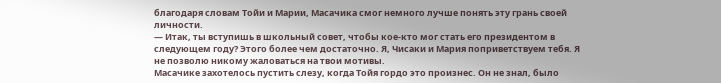благодаря словам Тойи и Марии, Масачика смог немного лучше понять эту грань своей личности.
— Итак, ты вступишь в школьный совет, чтобы кое-кто мог стать его президентом в следующем году? Этого более чем достаточно. Я, Чисаки и Мария поприветствуем тебя. Я не позволю никому жаловаться на твои мотивы.
Масачике захотелось пустить слезу, когда Тойя гордо это произнес. Он не знал, было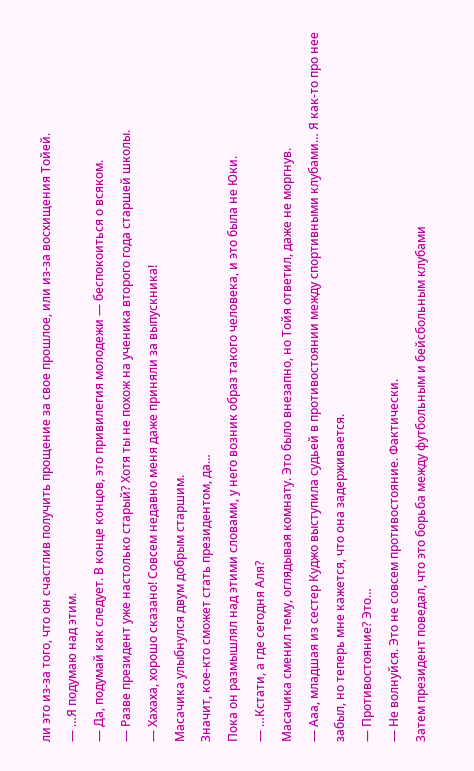ли это из-за того, что он счастлив получить прощение за свое прошлое, или из-за восхищения Тойей.
— …Я подумаю над этим.
— Да, подумай как следует. В конце концов, это привилегия молодежи — беспокоиться о всяком.
— Разве президент уже настолько старый? Хотя ты не похож на ученика второго года старшей школы.
— Хахаха, хорошо сказано! Совсем недавно меня даже приняли за выпускника!
Масачика улыбнулся двум добрым старшим.
Значит, кое-кто сможет стать президентом, да…
Пока он размышлял над этими словами, у него возник образ такого человека, и это была не Юки.
— …Кстати, а где сегодня Аля?
Масачика сменил тему, оглядывая комнату. Это было внезапно, но Тойя ответил, даже не моргнув.
— Ааа, младшая из сестер Куджо выступила судьей в противостоянии между спортивными клубами… Я как-то про нее забыл, но теперь мне кажется, что она задерживается.
— Противостояние? Это…
— Не волнуйся. Это не совсем противостояние. Фактически.
Затем президент поведал, что это борьба между футбольным и бейсбольным клубами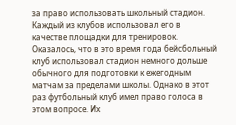за право использовать школьный стадион. Каждый из клубов использовал его в качестве площадки для тренировок.
Оказалось, что в это время года бейсбольный клуб использовал стадион немного дольше обычного для подготовки к ежегодным матчам за пределами школы. Однако в этот раз футбольный клуб имел право голоса в этом вопросе. Их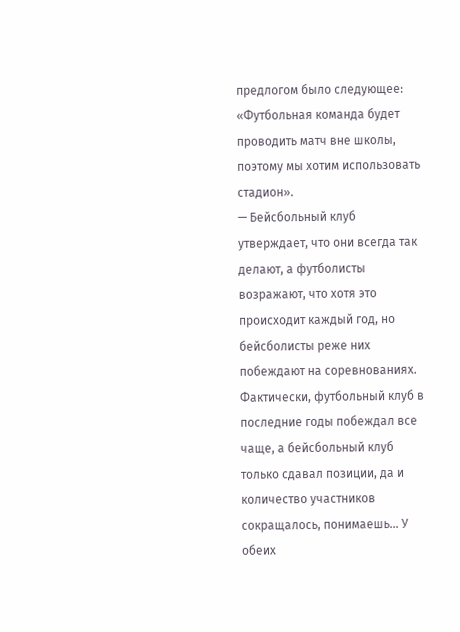предлогом было следующее: «Футбольная команда будет проводить матч вне школы, поэтому мы хотим использовать стадион».
— Бейсбольный клуб утверждает, что они всегда так делают, а футболисты возражают, что хотя это происходит каждый год, но бейсболисты реже них побеждают на соревнованиях. Фактически, футбольный клуб в последние годы побеждал все чаще, а бейсбольный клуб только сдавал позиции, да и количество участников сокращалось, понимаешь… У обеих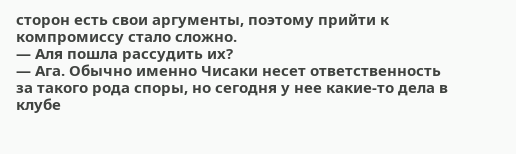сторон есть свои аргументы, поэтому прийти к компромиссу стало сложно.
— Аля пошла рассудить их?
— Ага. Обычно именно Чисаки несет ответственность за такого рода споры, но сегодня у нее какие-то дела в клубе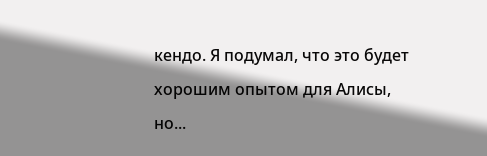кендо. Я подумал, что это будет хорошим опытом для Алисы, но...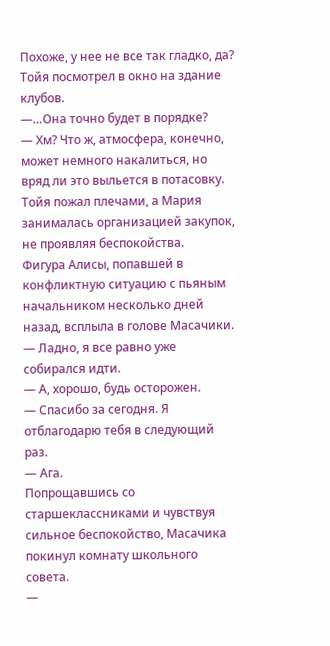Похоже, у нее не все так гладко, да?
Тойя посмотрел в окно на здание клубов.
—…Она точно будет в порядке?
— Хм? Что ж, атмосфера, конечно, может немного накалиться, но вряд ли это выльется в потасовку.
Тойя пожал плечами, а Мария занималась организацией закупок, не проявляя беспокойства.
Фигура Алисы, попавшей в конфликтную ситуацию с пьяным начальником несколько дней назад, всплыла в голове Масачики.
— Ладно, я все равно уже собирался идти.
— А, хорошо, будь осторожен.
— Спасибо за сегодня. Я отблагодарю тебя в следующий раз.
— Ага.
Попрощавшись со старшеклассниками и чувствуя сильное беспокойство, Масачика покинул комнату школьного совета.
—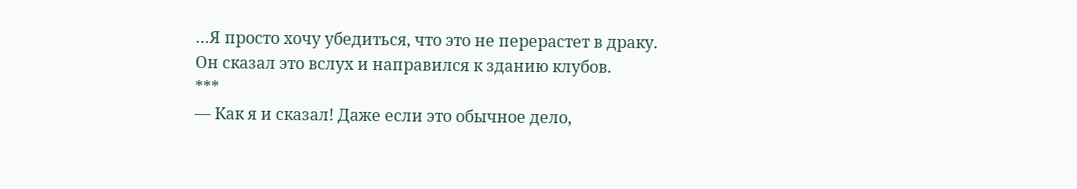…Я просто хочу убедиться, что это не перерастет в драку.
Он сказал это вслух и направился к зданию клубов.
***
— Как я и сказал! Даже если это обычное дело,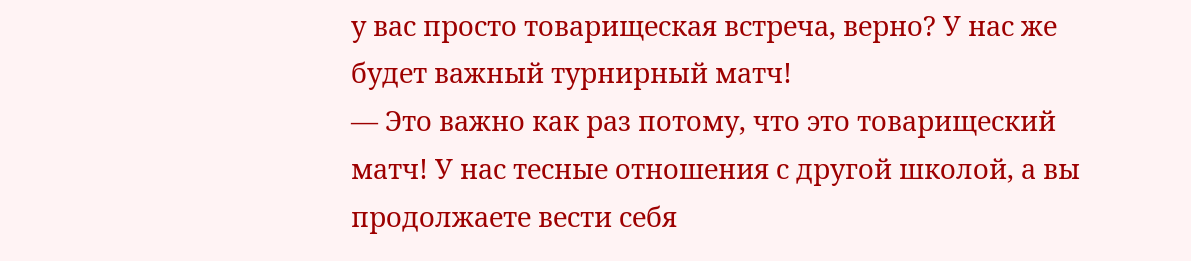у вас просто товарищеская встреча, верно? У нас же будет важный турнирный матч!
— Это важно как раз потому, что это товарищеский матч! У нас тесные отношения с другой школой, а вы продолжаете вести себя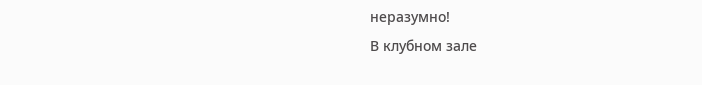неразумно!
В клубном зале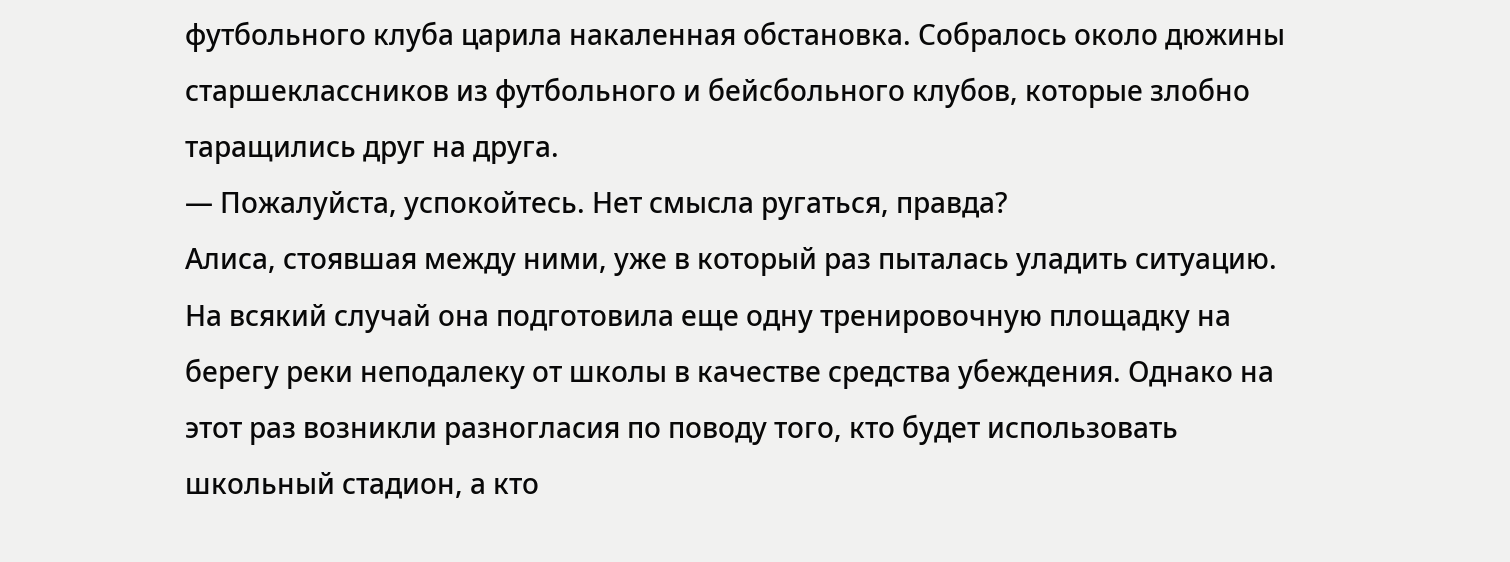футбольного клуба царила накаленная обстановка. Собралось около дюжины старшеклассников из футбольного и бейсбольного клубов, которые злобно таращились друг на друга.
— Пожалуйста, успокойтесь. Нет смысла ругаться, правда?
Алиса, стоявшая между ними, уже в который раз пыталась уладить ситуацию.
На всякий случай она подготовила еще одну тренировочную площадку на берегу реки неподалеку от школы в качестве средства убеждения. Однако на этот раз возникли разногласия по поводу того, кто будет использовать школьный стадион, а кто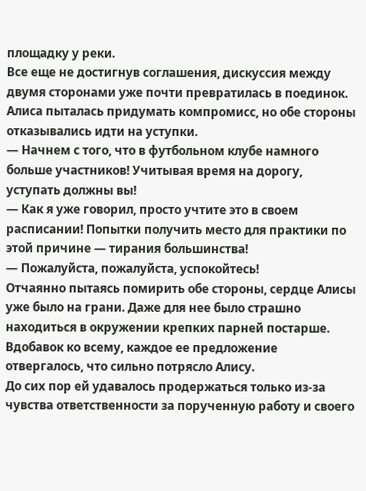площадку у реки.
Все еще не достигнув соглашения, дискуссия между двумя сторонами уже почти превратилась в поединок. Алиса пыталась придумать компромисс, но обе стороны отказывались идти на уступки.
— Начнем с того, что в футбольном клубе намного больше участников! Учитывая время на дорогу, уступать должны вы!
— Как я уже говорил, просто учтите это в своем расписании! Попытки получить место для практики по этой причине — тирания большинства!
— Пожалуйста, пожалуйста, успокойтесь!
Отчаянно пытаясь помирить обе стороны, сердце Алисы уже было на грани. Даже для нее было страшно находиться в окружении крепких парней постарше. Вдобавок ко всему, каждое ее предложение отвергалось, что сильно потрясло Алису.
До сих пор ей удавалось продержаться только из-за чувства ответственности за порученную работу и своего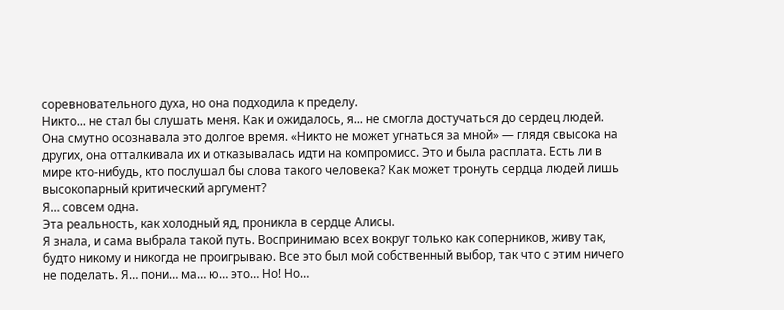соревновательного духа, но она подходила к пределу.
Никто... не стал бы слушать меня. Как и ожидалось, я... не смогла достучаться до сердец людей.
Она смутно осознавала это долгое время. «Никто не может угнаться за мной» — глядя свысока на других, она отталкивала их и отказывалась идти на компромисс. Это и была расплата. Есть ли в мире кто-нибудь, кто послушал бы слова такого человека? Как может тронуть сердца людей лишь высокопарный критический аргумент?
Я… совсем одна.
Эта реальность, как холодный яд, проникла в сердце Алисы.
Я знала, и сама выбрала такой путь. Воспринимаю всех вокруг только как соперников, живу так, будто никому и никогда не проигрываю. Все это был мой собственный выбор, так что с этим ничего не поделать. Я… пони… ма… ю… это… Но! Но…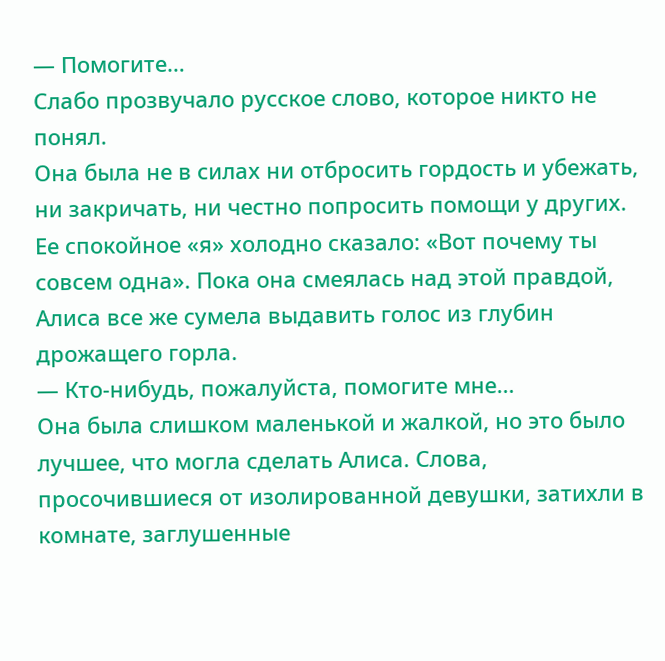— Помогите…
Слабо прозвучало русское слово, которое никто не понял.
Она была не в силах ни отбросить гордость и убежать, ни закричать, ни честно попросить помощи у других. Ее спокойное «я» холодно сказало: «Вот почему ты совсем одна». Пока она смеялась над этой правдой, Алиса все же сумела выдавить голос из глубин дрожащего горла.
— Кто-нибудь, пожалуйста, помогите мне…
Она была слишком маленькой и жалкой, но это было лучшее, что могла сделать Алиса. Слова, просочившиеся от изолированной девушки, затихли в комнате, заглушенные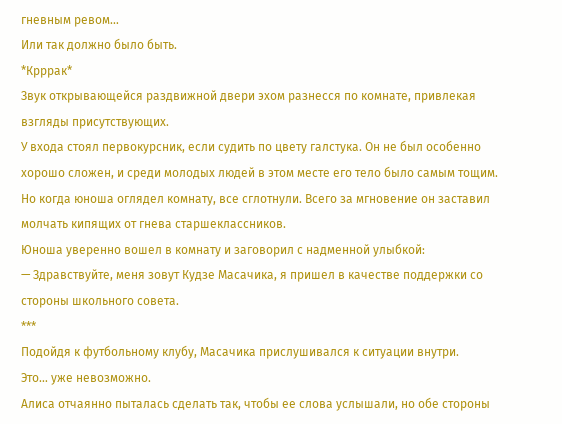гневным ревом…
Или так должно было быть.
*Крррак*
Звук открывающейся раздвижной двери эхом разнесся по комнате, привлекая взгляды присутствующих.
У входа стоял первокурсник, если судить по цвету галстука. Он не был особенно хорошо сложен, и среди молодых людей в этом месте его тело было самым тощим. Но когда юноша оглядел комнату, все сглотнули. Всего за мгновение он заставил молчать кипящих от гнева старшеклассников.
Юноша уверенно вошел в комнату и заговорил с надменной улыбкой:
— Здравствуйте, меня зовут Кудзе Масачика, я пришел в качестве поддержки со стороны школьного совета.
***
Подойдя к футбольному клубу, Масачика прислушивался к ситуации внутри.
Это… уже невозможно.
Алиса отчаянно пыталась сделать так, чтобы ее слова услышали, но обе стороны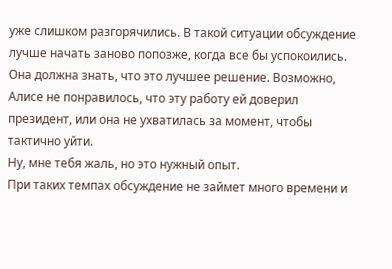уже слишком разгорячились. В такой ситуации обсуждение лучше начать заново попозже, когда все бы успокоились.
Она должна знать, что это лучшее решение. Возможно, Алисе не понравилось, что эту работу ей доверил президент, или она не ухватилась за момент, чтобы тактично уйти.
Ну, мне тебя жаль, но это нужный опыт.
При таких темпах обсуждение не займет много времени и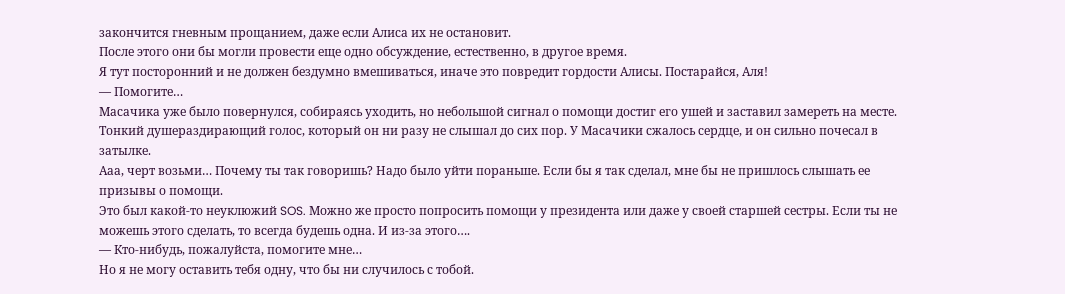закончится гневным прощанием, даже если Алиса их не остановит.
После этого они бы могли провести еще одно обсуждение, естественно, в другое время.
Я тут посторонний и не должен бездумно вмешиваться, иначе это повредит гордости Алисы. Постарайся, Аля!
— Помогите…
Масачика уже было повернулся, собираясь уходить, но небольшой сигнал о помощи достиг его ушей и заставил замереть на месте. Тонкий душераздирающий голос, который он ни разу не слышал до сих пор. У Масачики сжалось сердце, и он сильно почесал в затылке.
Ааа, черт возьми… Почему ты так говоришь? Надо было уйти пораньше. Если бы я так сделал, мне бы не пришлось слышать ее призывы о помощи.
Это был какой-то неуклюжий SOS. Можно же просто попросить помощи у президента или даже у своей старшей сестры. Если ты не можешь этого сделать, то всегда будешь одна. И из-за этого….
— Кто-нибудь, пожалуйста, помогите мне…
Но я не могу оставить тебя одну, что бы ни случилось с тобой.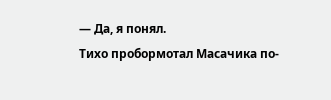— Да, я понял.
Тихо пробормотал Масачика по-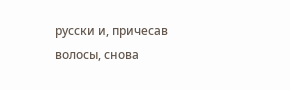русски и, причесав волосы, снова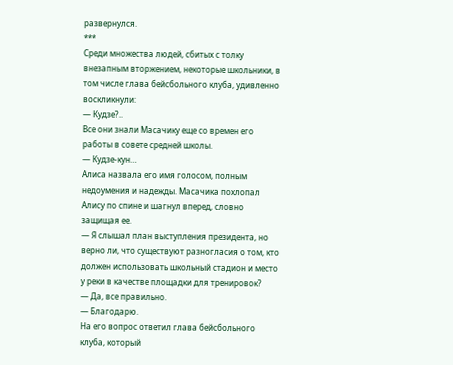развернулся.
***
Среди множества людей, сбитых с толку внезапным вторжением, некоторые школьники, в том числе глава бейсбольного клуба, удивленно воскликнули:
— Кудзе?..
Все они знали Масачику еще со времен его работы в совете средней школы.
— Кудзе-кун…
Алиса назвала его имя голосом, полным недоумения и надежды. Масачика похлопал Алису по спине и шагнул вперед, словно защищая ее.
— Я слышал план выступления президента, но верно ли, что существуют разногласия о том, кто должен использовать школьный стадион и место у реки в качестве площадки для тренировок?
— Да, все правильно.
— Благодарю.
На его вопрос ответил глава бейсбольного клуба, который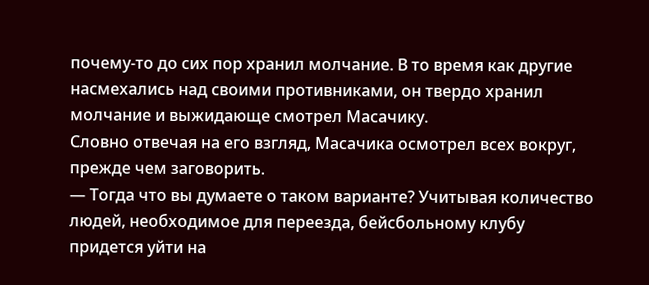почему-то до сих пор хранил молчание. В то время как другие насмехались над своими противниками, он твердо хранил молчание и выжидающе смотрел Масачику.
Словно отвечая на его взгляд, Масачика осмотрел всех вокруг, прежде чем заговорить.
— Тогда что вы думаете о таком варианте? Учитывая количество людей, необходимое для переезда, бейсбольному клубу придется уйти на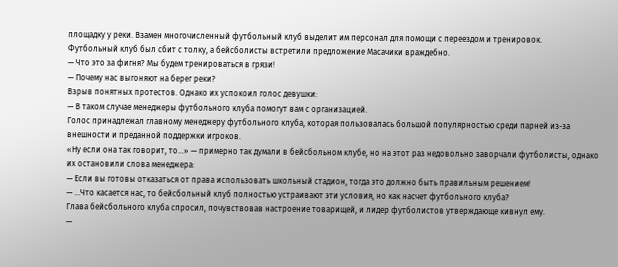площадку у реки. Взамен многочисленный футбольный клуб выделит им персонал для помощи с переездом и тренировок.
Футбольный клуб был сбит с толку, а бейсболисты встретили предложение Масачики враждебно.
— Что это за фигня? Мы будем тренироваться в грязи!
— Почему нас выгоняют на берег реки?
Взрыв понятных протестов. Однако их успокоил голос девушки:
— В таком случае менеджеры футбольного клуба помогут вам с организацией.
Голос принадлежал главному менеджеру футбольного клуба, которая пользовалась большой популярностью среди парней из-за внешности и преданной поддержки игроков.
«Ну если она так говорит, то…» — примерно так думали в бейсбольном клубе, но на этот раз недовольно заворчали футболисты, однако их остановили слова менеджера:
— Если вы готовы отказаться от права использовать школьный стадион, тогда это должно быть правильным решением!
— …Что касается нас, то бейсбольный клуб полностью устраивают эти условия, но как насчет футбольного клуба?
Глава бейсбольного клуба спросил, почувствовав настроение товарищей, и лидер футболистов утверждающе кивнул ему.
—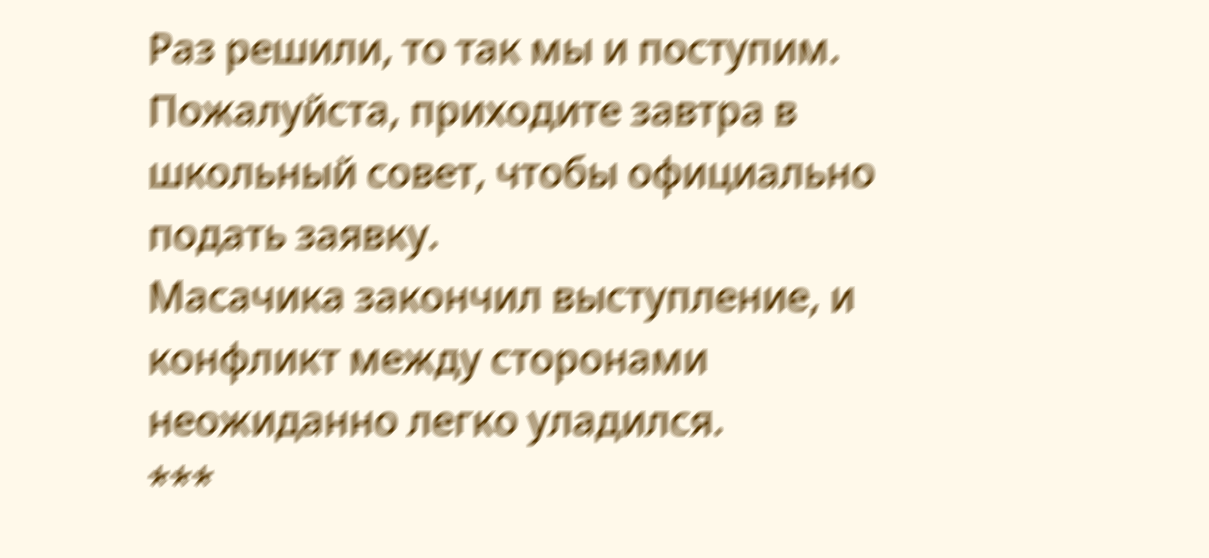Раз решили, то так мы и поступим. Пожалуйста, приходите завтра в школьный совет, чтобы официально подать заявку.
Масачика закончил выступление, и конфликт между сторонами неожиданно легко уладился.
***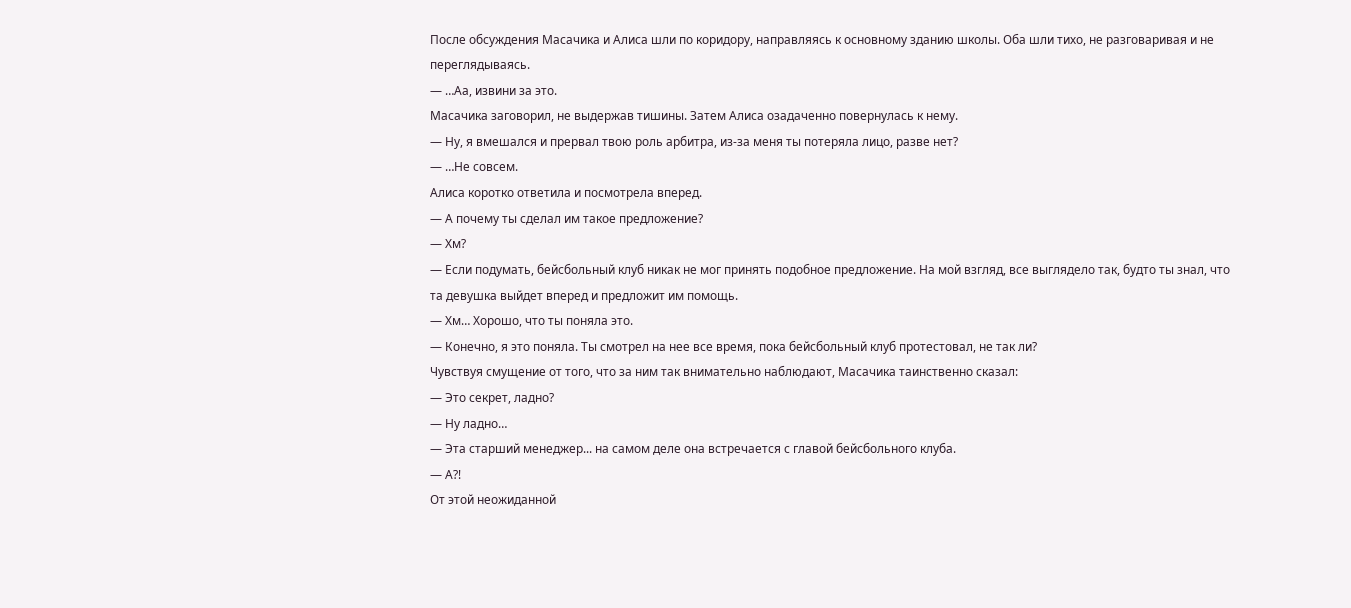После обсуждения Масачика и Алиса шли по коридору, направляясь к основному зданию школы. Оба шли тихо, не разговаривая и не переглядываясь.
— …Аа, извини за это.
Масачика заговорил, не выдержав тишины. Затем Алиса озадаченно повернулась к нему.
— Ну, я вмешался и прервал твою роль арбитра, из-за меня ты потеряла лицо, разве нет?
— …Не совсем.
Алиса коротко ответила и посмотрела вперед.
— А почему ты сделал им такое предложение?
— Хм?
— Если подумать, бейсбольный клуб никак не мог принять подобное предложение. На мой взгляд, все выглядело так, будто ты знал, что та девушка выйдет вперед и предложит им помощь.
— Хм… Хорошо, что ты поняла это.
— Конечно, я это поняла. Ты смотрел на нее все время, пока бейсбольный клуб протестовал, не так ли?
Чувствуя смущение от того, что за ним так внимательно наблюдают, Масачика таинственно сказал:
— Это секрет, ладно?
— Ну ладно…
— Эта старший менеджер... на самом деле она встречается с главой бейсбольного клуба.
— А?!
От этой неожиданной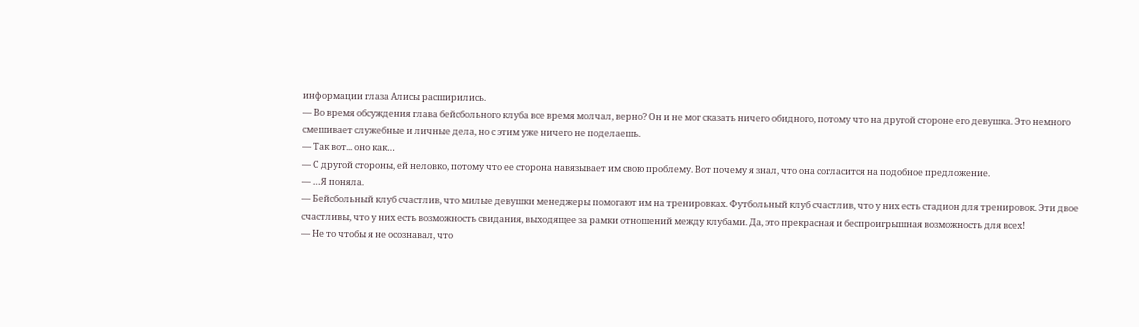информации глаза Алисы расширились.
— Во время обсуждения глава бейсбольного клуба все время молчал, верно? Он и не мог сказать ничего обидного, потому что на другой стороне его девушка. Это немного смешивает служебные и личные дела, но с этим уже ничего не поделаешь.
— Так вот... оно как…
— С другой стороны, ей неловко, потому что ее сторона навязывает им свою проблему. Вот почему я знал, что она согласится на подобное предложение.
— …Я поняла.
— Бейсбольный клуб счастлив, что милые девушки менеджеры помогают им на тренировках. Футбольный клуб счастлив, что у них есть стадион для тренировок. Эти двое счастливы, что у них есть возможность свидания, выходящее за рамки отношений между клубами. Да, это прекрасная и беспроигрышная возможность для всех!
— Не то чтобы я не осознавал, что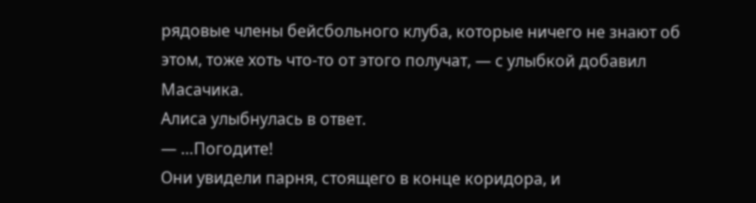рядовые члены бейсбольного клуба, которые ничего не знают об этом, тоже хоть что-то от этого получат, — с улыбкой добавил Масачика.
Алиса улыбнулась в ответ.
— …Погодите!
Они увидели парня, стоящего в конце коридора, и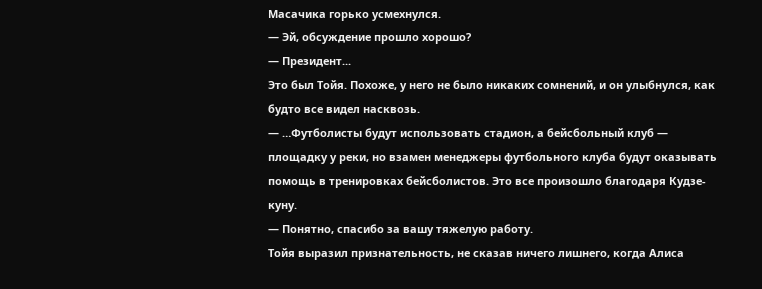Масачика горько усмехнулся.
— Эй, обсуждение прошло хорошо?
— Президент...
Это был Тойя. Похоже, у него не было никаких сомнений, и он улыбнулся, как будто все видел насквозь.
— …Футболисты будут использовать стадион, а бейсбольный клуб — площадку у реки, но взамен менеджеры футбольного клуба будут оказывать помощь в тренировках бейсболистов. Это все произошло благодаря Кудзе-куну.
— Понятно, спасибо за вашу тяжелую работу.
Тойя выразил признательность, не сказав ничего лишнего, когда Алиса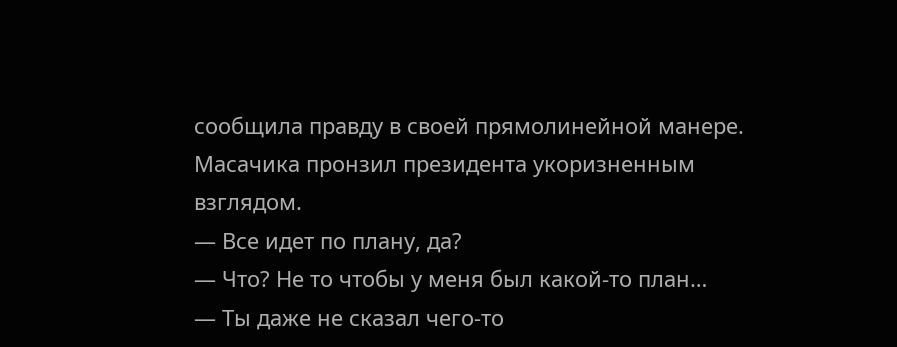сообщила правду в своей прямолинейной манере. Масачика пронзил президента укоризненным взглядом.
— Все идет по плану, да?
— Что? Не то чтобы у меня был какой-то план…
— Ты даже не сказал чего-то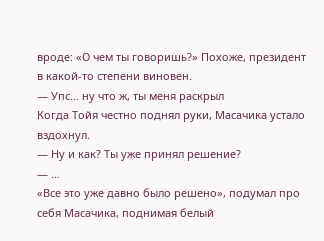вроде: «О чем ты говоришь?» Похоже, президент в какой-то степени виновен.
— Упс… ну что ж, ты меня раскрыл
Когда Тойя честно поднял руки, Масачика устало вздохнул.
— Ну и как? Ты уже принял решение?
— …
«Все это уже давно было решено», подумал про себя Масачика, поднимая белый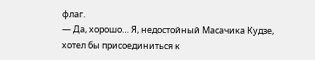флаг.
— Да, хорошо… Я, недостойный Масачика Кудзе, хотел бы присоединиться к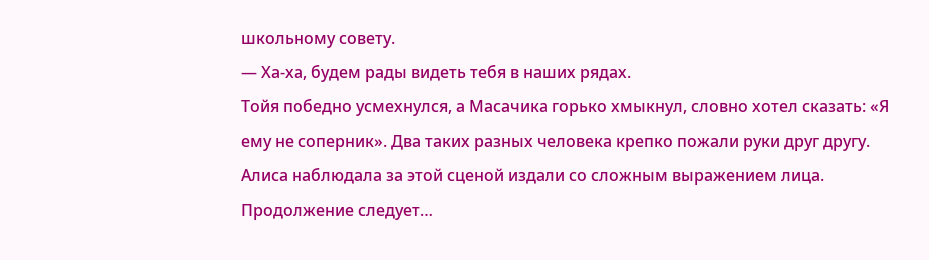школьному совету.
— Ха-ха, будем рады видеть тебя в наших рядах.
Тойя победно усмехнулся, а Масачика горько хмыкнул, словно хотел сказать: «Я ему не соперник». Два таких разных человека крепко пожали руки друг другу.
Алиса наблюдала за этой сценой издали со сложным выражением лица.
Продолжение следует…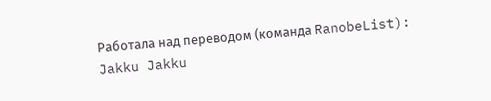Работала над переводом (команда RanobeList):
Jakku Jakku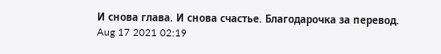И снова глава. И снова счастье. Благодарочка за перевод.
Aug 17 2021 02:19